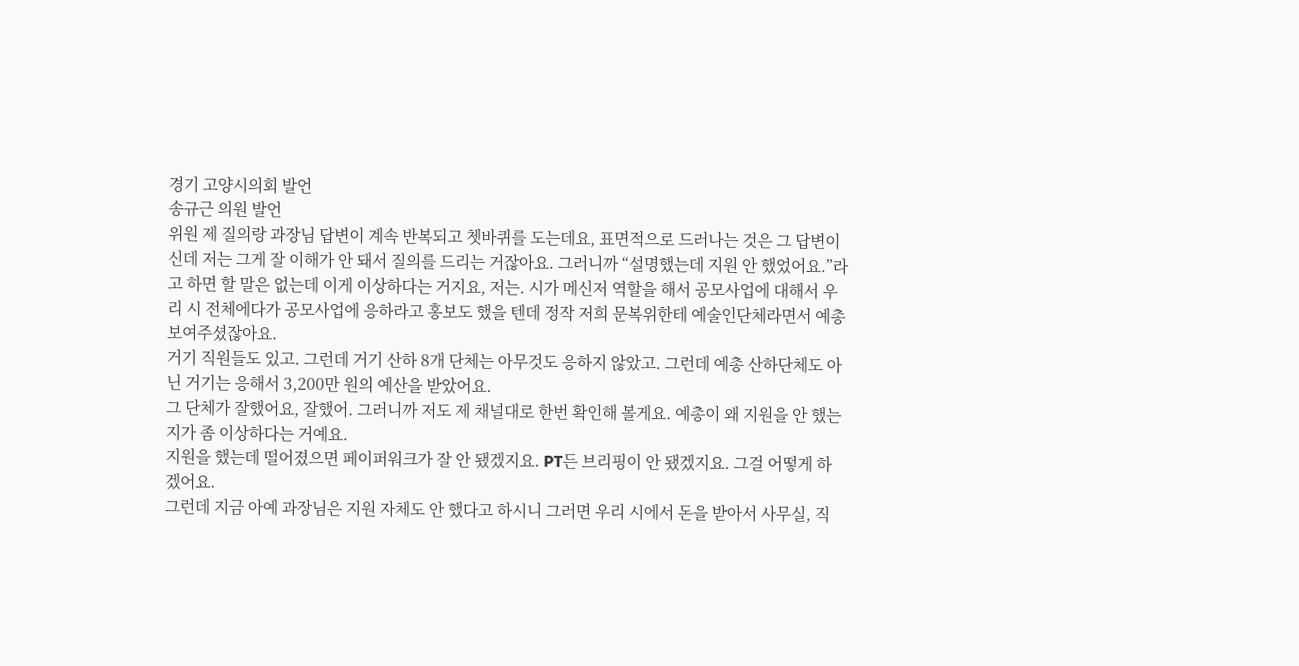경기 고양시의회 발언
송규근 의원 발언
위원 제 질의랑 과장님 답변이 계속 반복되고 쳇바퀴를 도는데요, 표면적으로 드러나는 것은 그 답변이신데 저는 그게 잘 이해가 안 돼서 질의를 드리는 거잖아요. 그러니까 “설명했는데 지원 안 했었어요.”라고 하면 할 말은 없는데 이게 이상하다는 거지요, 저는. 시가 메신저 역할을 해서 공모사업에 대해서 우리 시 전체에다가 공모사업에 응하라고 홍보도 했을 텐데 정작 저희 문복위한테 예술인단체라면서 예총 보여주셨잖아요.
거기 직원들도 있고. 그런데 거기 산하 8개 단체는 아무것도 응하지 않았고. 그런데 예총 산하단체도 아닌 거기는 응해서 3,200만 원의 예산을 받았어요.
그 단체가 잘했어요, 잘했어. 그러니까 저도 제 채널대로 한번 확인해 볼게요. 예총이 왜 지원을 안 했는지가 좀 이상하다는 거예요.
지원을 했는데 떨어졌으면 페이퍼워크가 잘 안 됐겠지요. PT든 브리핑이 안 됐겠지요. 그걸 어떻게 하겠어요.
그런데 지금 아예 과장님은 지원 자체도 안 했다고 하시니 그러면 우리 시에서 돈을 받아서 사무실, 직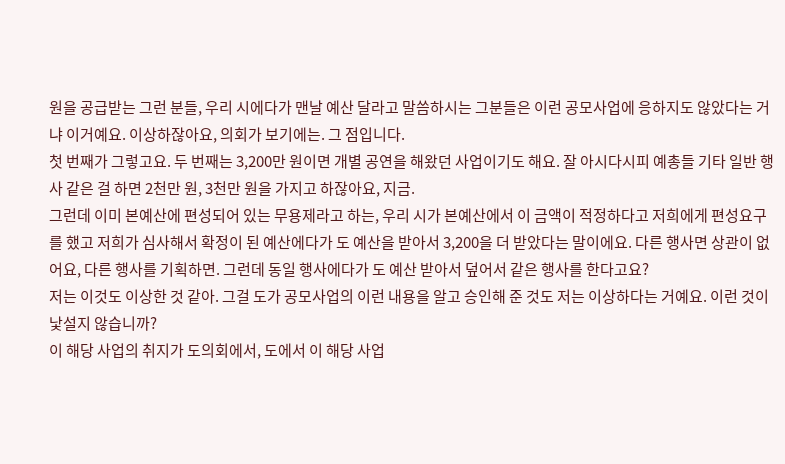원을 공급받는 그런 분들, 우리 시에다가 맨날 예산 달라고 말씀하시는 그분들은 이런 공모사업에 응하지도 않았다는 거냐 이거예요. 이상하잖아요, 의회가 보기에는. 그 점입니다.
첫 번째가 그렇고요. 두 번째는 3,200만 원이면 개별 공연을 해왔던 사업이기도 해요. 잘 아시다시피 예총들 기타 일반 행사 같은 걸 하면 2천만 원, 3천만 원을 가지고 하잖아요, 지금.
그런데 이미 본예산에 편성되어 있는 무용제라고 하는, 우리 시가 본예산에서 이 금액이 적정하다고 저희에게 편성요구를 했고 저희가 심사해서 확정이 된 예산에다가 도 예산을 받아서 3,200을 더 받았다는 말이에요. 다른 행사면 상관이 없어요, 다른 행사를 기획하면. 그런데 동일 행사에다가 도 예산 받아서 덮어서 같은 행사를 한다고요?
저는 이것도 이상한 것 같아. 그걸 도가 공모사업의 이런 내용을 알고 승인해 준 것도 저는 이상하다는 거예요. 이런 것이 낯설지 않습니까?
이 해당 사업의 취지가 도의회에서, 도에서 이 해당 사업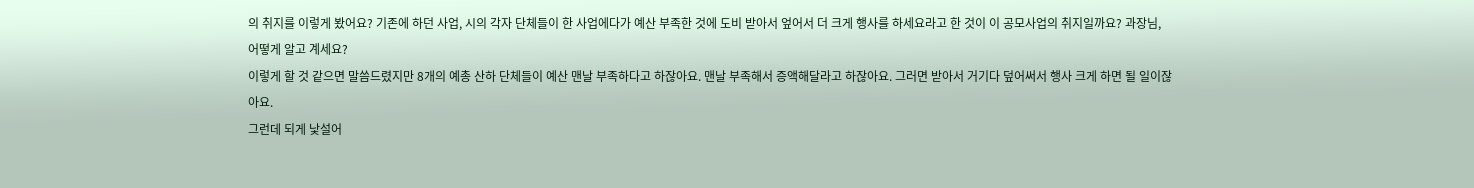의 취지를 이렇게 봤어요? 기존에 하던 사업, 시의 각자 단체들이 한 사업에다가 예산 부족한 것에 도비 받아서 엎어서 더 크게 행사를 하세요라고 한 것이 이 공모사업의 취지일까요? 과장님, 어떻게 알고 계세요?
이렇게 할 것 같으면 말씀드렸지만 8개의 예총 산하 단체들이 예산 맨날 부족하다고 하잖아요. 맨날 부족해서 증액해달라고 하잖아요. 그러면 받아서 거기다 덮어써서 행사 크게 하면 될 일이잖아요.
그런데 되게 낯설어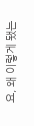요, 왜 이렇게 됐는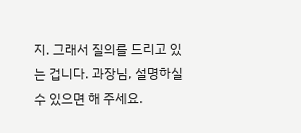지. 그래서 질의를 드리고 있는 겁니다. 과장님, 설명하실 수 있으면 해 주세요.